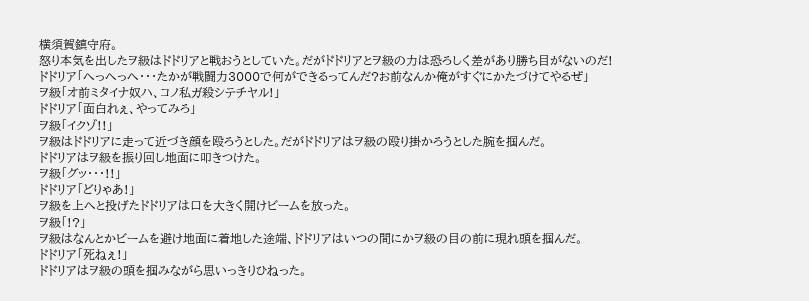横須賀鎮守府。
怒り本気を出したヲ級はドドリアと戦おうとしていた。だがドドリアとヲ級の力は恐ろしく差があり勝ち目がないのだ!
ドドリア「へっへっへ・・・たかが戦闘力3000で何ができるってんだ?お前なんか俺がすぐにかたづけてやるぜ」
ヲ級「オ前ミタイナ奴ハ、コノ私ガ殺シテチヤル!」
ドドリア「面白れぇ、やってみろ」
ヲ級「イクゾ!!」
ヲ級はドドリアに走って近づき顔を殴ろうとした。だがドドリアはヲ級の殴り掛かろうとした腕を掴んだ。
ドドリアはヲ級を振り回し地面に叩きつけた。
ヲ級「グッ・・・!!」
ドドリア「どりゃあ!」
ヲ級を上へと投げたドドリアは口を大きく開けビームを放った。
ヲ級「!?」
ヲ級はなんとかビームを避け地面に着地した途端、ドドリアはいつの間にかヲ級の目の前に現れ頭を掴んだ。
ドドリア「死ねぇ!」
ドドリアはヲ級の頭を掴みながら思いっきりひねった。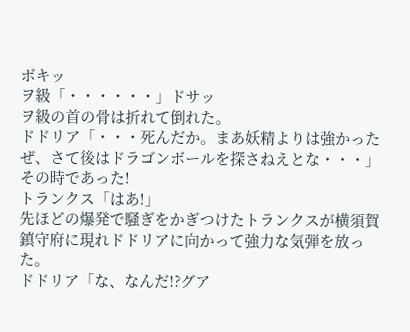ボキッ
ヲ級「・・・・・・」ドサッ
ヲ級の首の骨は折れて倒れた。
ドドリア「・・・死んだか。まあ妖精よりは強かったぜ、さて後はドラゴンボールを探さねえとな・・・」
その時であった!
トランクス「はあ!」
先ほどの爆発で騒ぎをかぎつけたトランクスが横須賀鎮守府に現れドドリアに向かって強力な気弾を放った。
ドドリア「な、なんだ!?グア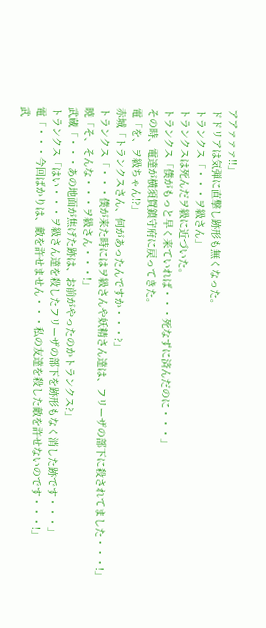アアァァァ!!」
ドドリアは気弾に直撃し跡形も無くなった。
トランクス「・・・ヲ級さん」
トランクスは死んだヲ級に近づいた。
トランクス「僕がもっと早く来ていれば・・・死なずに済んだのに・・・」
その時、電達が横須賀鎮守府に戻ってきた。
電「を、ヲ級ちゃん!?」
赤城「トランクスさん、何があったんですか・・・?」
トランクス「・・・僕が来た時にはヲ級さんや妖精さん達は、フリーザの部下に殺されてました・・・!」
暁「そ、そんな・・・ヲ級さん・・・!」
武蔵「・・・あの地面が焦げた跡は、お前がやったのかトランクス?」
トランクス「はい・・・ヲ級さん達を殺したフリーザの部下を跡形もなく消した跡です・・・」
電「・・・今回ばかりは、敵を許せません・・・私の友達を殺した敵を許せないのです・・・!」
武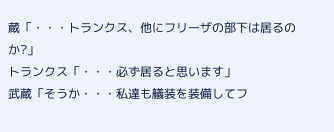蔵「・・・トランクス、他にフリーザの部下は居るのか?」
トランクス「・・・必ず居ると思います」
武蔵「そうか・・・私達も艤装を装備してフ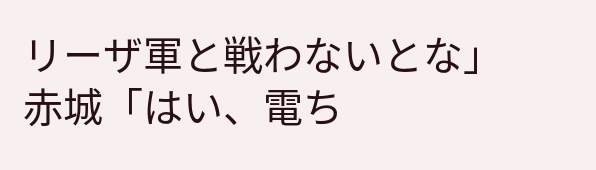リーザ軍と戦わないとな」
赤城「はい、電ち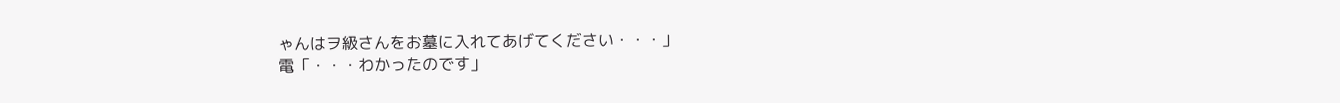ゃんはヲ級さんをお墓に入れてあげてください・・・」
電「・・・わかったのです」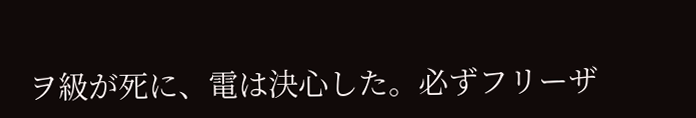ヲ級が死に、電は決心した。必ずフリーザ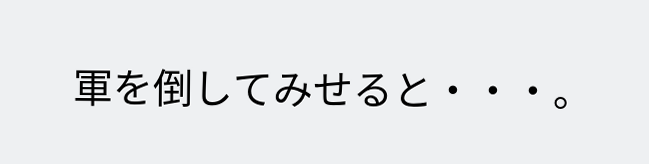軍を倒してみせると・・・。